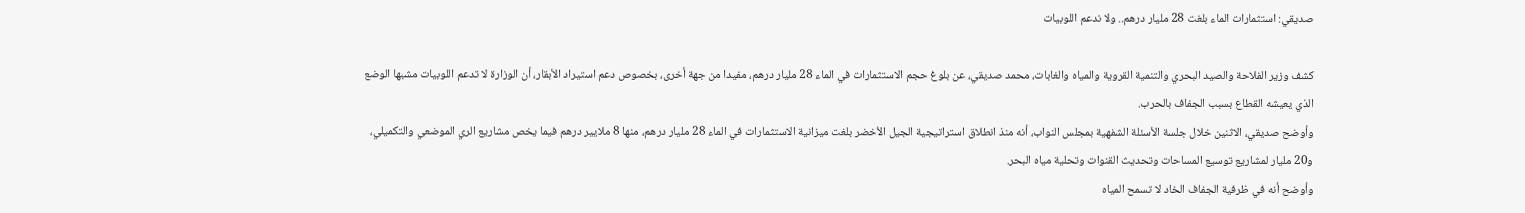صديقي: استثمارات الماء بلغت 28 مليار درهم.. ولا ندعم اللوبيات

كشف وزير الفلاحة والصيد البحري والتنمية القروية والمياه والغابات، محمد صديقي، عن بلوغ حجم الاستثمارات في الماء 28 مليار درهم، مفيدا من جهة أخرى، بخصوص دعم استيراد الأبقار، أن الوزارة لا تدعم اللوبيات مشبها الوضع الذي يعيشه القطاع بسبب الجفاف بالحرب.
وأوضح صديقي، الاثنين خلال جلسة الأسئلة الشفهية بمجلس النواب، أنه منذ انطلاق استراتيجية الجيل الأخضر بلغت ميزانية الاستثمارات في الماء 28 مليار درهم، منها 8 ملايير درهم فيما يخص مشاريع الري الموضعي والتكميلي، و20 مليار لمشاريع توسيع المساحات وتحديث القنوات وتحلية مياه البحر.
وأوضح أنه في ظرفية الجفاف الخاد لا تسمح المياه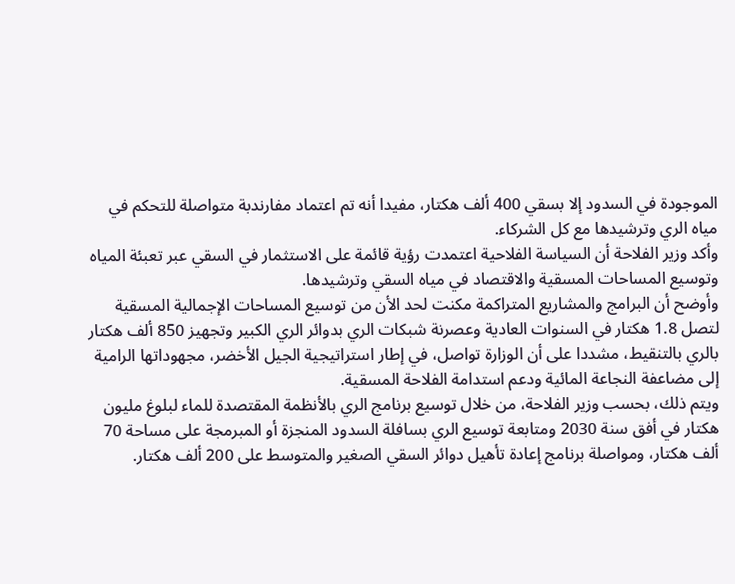الموجودة في السدود إلا بسقي 400 ألف هكتار، مفيدا أنه تم اعتماد مفارندبة متواصلة للتحكم في مياه الري وترشيدها مع كل الشركاء.
وأكد وزير الفلاحة أن السياسة الفلاحية اعتمدت رؤية قائمة على الاستثمار في السقي عبر تعبئة المياه وتوسيع المساحات المسقية والاقتصاد في مياه السقي وترشيدها.
وأوضح أن البرامج والمشاريع المتراكمة مكنت لحد الأن من توسيع المساحات الإجمالية المسقية لتصل 1.8 هكتار في السنوات العادية وعصرنة شبكات الري بدوائر الري الكبير وتجهيز 850 ألف هكتار بالري بالتنقيط، مشددا على أن الوزارة تواصل، في إطار استراتيجية الجيل الأخضر، مجهوداتها الرامية إلى مضاعفة النجاعة المائية ودعم استدامة الفلاحة المسقية.
ويتم ذلك، بحسب وزير الفلاحة، من خلال توسيع برنامج الري بالأنظمة المقتصدة للماء لبلوغ مليون هكتار في أفق سنة 2030 ومتابعة توسيع الري بسافلة السدود المنجزة أو المبرمجة على مساحة 70 ألف هكتار، ومواصلة برنامج إعادة تأهيل دوائر السقي الصغير والمتوسط على 200 ألف هكتار.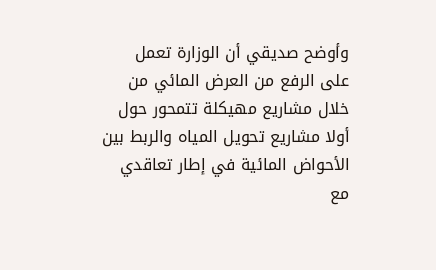وأوضح صديقي أن الوزارة تعمل على الرفع من العرض المائي من خلال مشاريع مهيكلة تتمحور حول أولا مشاريع تحويل المياه والربط بين الأحواض المائية في إطار تعاقدي مع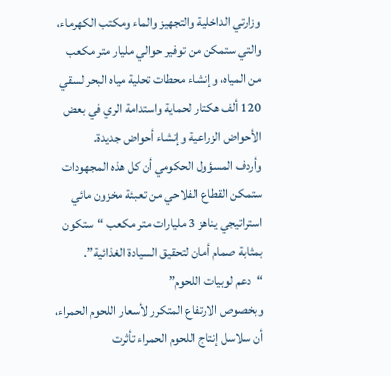وزارتي الداخلية والتجهيز والماء ومكتب الكهرماء، والتي ستمكن من توفير حوالي مليار متر مكعب من المياه، وإنشاء محطات تحلية مياه البحر لسقي 120 ألف هكتار لحماية واستدامة الري في بعض الأحواض الزراعية وإنشاء أحواض جديدة.
وأردف المسؤول الحكومي أن كل هذه المجهودات ستمكن القطاع الفلاحي من تعبئة مخزون مائي استراتيجي يناهز 3 مليارات متر مكعب “ستكون بمثابة صمام أمان لتحقيق السيادة الغذائية”.
“دعم لوبيات اللحوم”
وبخصوص الارتفاع المتكرر لأسعار اللحوم الحمراء، أن سلاسل إنتاج اللحوم الحمراء تأثرت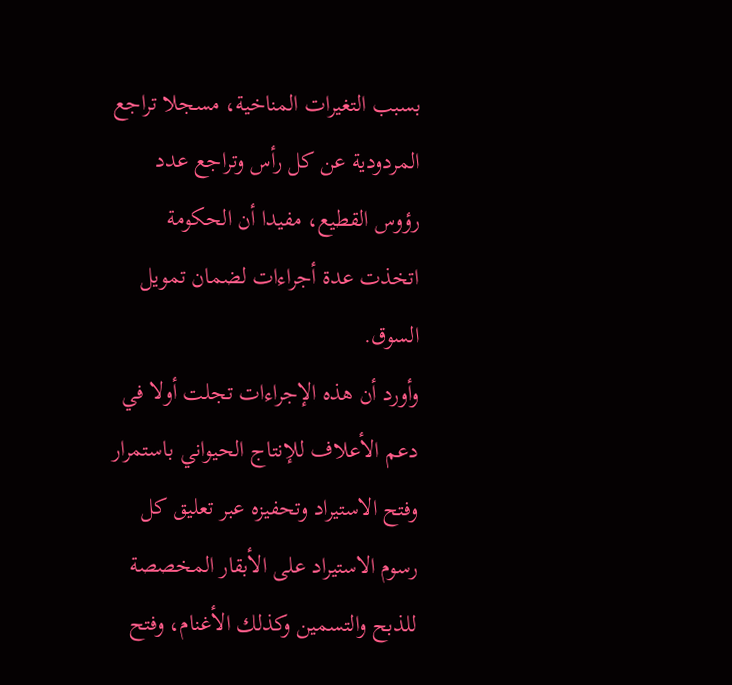بسبب التغيرات المناخية، مسجلا تراجع المردودية عن كل رأس وتراجع عدد رؤوس القطيع، مفيدا أن الحكومة اتخذت عدة أجراءات لضمان تمويل السوق.
وأورد أن هذه الإجراءات تجلت أولا في دعم الأعلاف للإنتاج الحيواني باستمرار وفتح الاستيراد وتحفيزه عبر تعليق كل رسوم الاستيراد على الأبقار المخصصة للذبح والتسمين وكذلك الأغنام، وفتح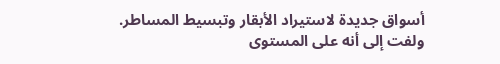أسواق جديدة لاستيراد الأبقار وتبسيط المساطر.
ولفت إلى أنه على المستوى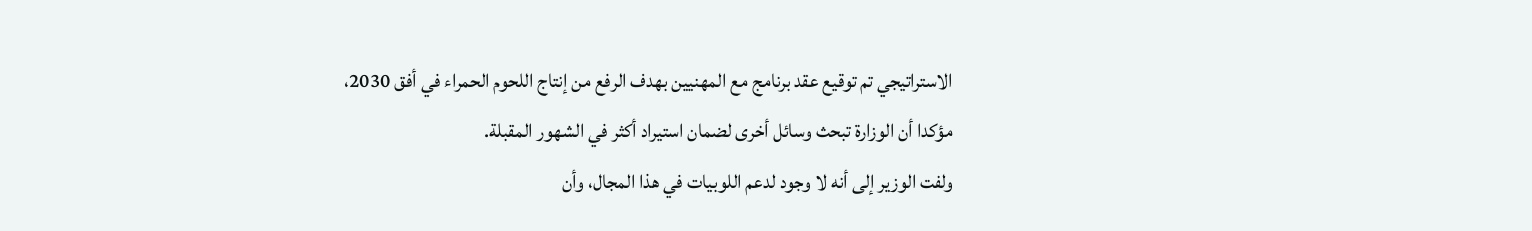الاستراتيجي تم توقيع عقد برنامج مع المهنيين بهدف الرفع من إنتاج اللحوم الحمراء في أفق 2030، مؤكدا أن الوزارة تبحث وسائل أخرى لضمان استيراد أكثر في الشهور المقبلة.
ولفت الوزير إلى أنه لا وجود لدعم اللوبيات في هذا المجال، وأن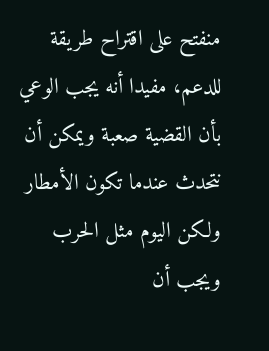منفتح على اقتراح طريقة للدعم، مفيدا أنه يجب الوعي بأن القضية صعبة ويمكن أن نتحدث عندما تكون الأمطار ولكن اليوم مثل الحرب ويجب أن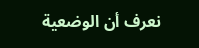نعرف أن الوضعية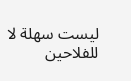ليست سهلة لا للفلاحين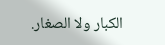الكبار ولا الصغار.